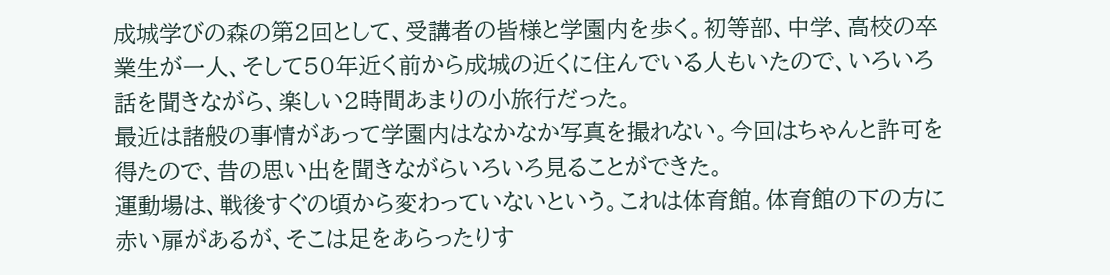成城学びの森の第2回として、受講者の皆様と学園内を歩く。初等部、中学、高校の卒業生が一人、そして50年近く前から成城の近くに住んでいる人もいたので、いろいろ話を聞きながら、楽しい2時間あまりの小旅行だった。
最近は諸般の事情があって学園内はなかなか写真を撮れない。今回はちゃんと許可を得たので、昔の思い出を聞きながらいろいろ見ることができた。
運動場は、戦後すぐの頃から変わっていないという。これは体育館。体育館の下の方に赤い扉があるが、そこは足をあらったりす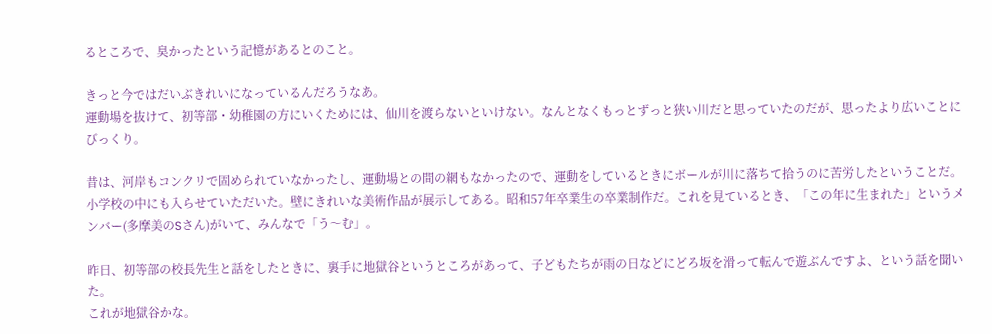るところで、臭かったという記憶があるとのこと。

きっと今ではだいぶきれいになっているんだろうなあ。
運動場を抜けて、初等部・幼稚園の方にいくためには、仙川を渡らないといけない。なんとなくもっとずっと狭い川だと思っていたのだが、思ったより広いことにびっくり。

昔は、河岸もコンクリで固められていなかったし、運動場との間の網もなかったので、運動をしているときにボールが川に落ちて拾うのに苦労したということだ。
小学校の中にも入らせていただいた。壁にきれいな美術作品が展示してある。昭和57年卒業生の卒業制作だ。これを見ているとき、「この年に生まれた」というメンバー(多摩美のSさん)がいて、みんなで「う〜む」。

昨日、初等部の校長先生と話をしたときに、裏手に地獄谷というところがあって、子どもたちが雨の日などにどろ坂を滑って転んで遊ぶんですよ、という話を聞いた。
これが地獄谷かな。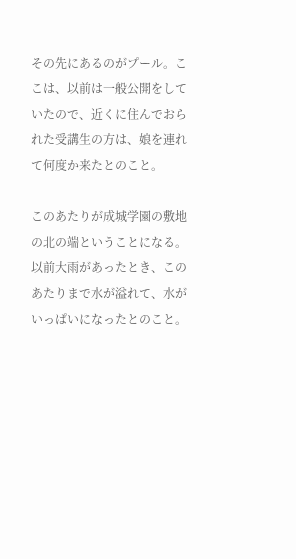その先にあるのがプール。ここは、以前は一般公開をしていたので、近くに住んでおられた受講生の方は、娘を連れて何度か来たとのこと。

このあたりが成城学園の敷地の北の端ということになる。
以前大雨があったとき、このあたりまで水が溢れて、水がいっぱいになったとのこと。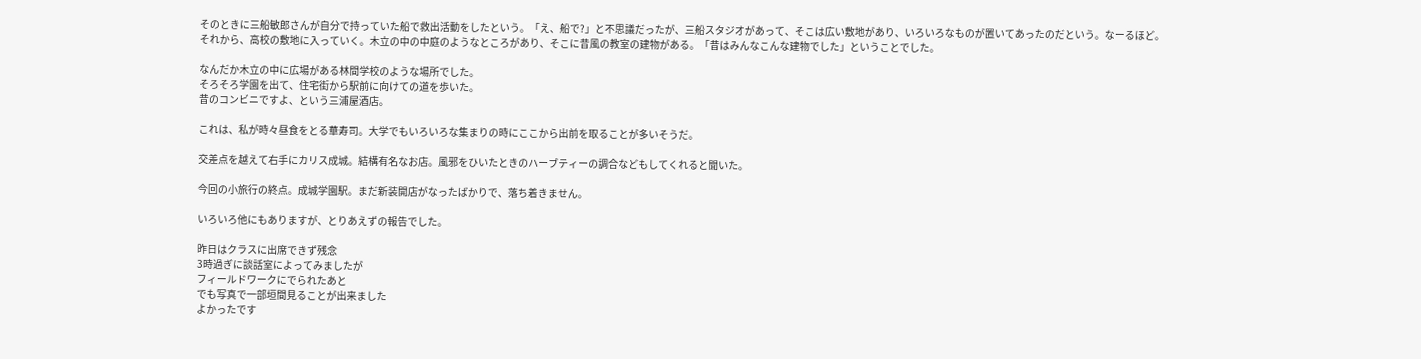そのときに三船敏郎さんが自分で持っていた船で救出活動をしたという。「え、船で?」と不思議だったが、三船スタジオがあって、そこは広い敷地があり、いろいろなものが置いてあったのだという。なーるほど。
それから、高校の敷地に入っていく。木立の中の中庭のようなところがあり、そこに昔風の教室の建物がある。「昔はみんなこんな建物でした」ということでした。

なんだか木立の中に広場がある林間学校のような場所でした。
そろそろ学園を出て、住宅街から駅前に向けての道を歩いた。
昔のコンビニですよ、という三浦屋酒店。

これは、私が時々昼食をとる華寿司。大学でもいろいろな集まりの時にここから出前を取ることが多いそうだ。

交差点を越えて右手にカリス成城。結構有名なお店。風邪をひいたときのハーブティーの調合などもしてくれると聞いた。

今回の小旅行の終点。成城学園駅。まだ新装開店がなったばかりで、落ち着きません。

いろいろ他にもありますが、とりあえずの報告でした。

昨日はクラスに出席できず残念
3時過ぎに談話室によってみましたが
フィールドワークにでられたあと
でも写真で一部垣間見ることが出来ました
よかったです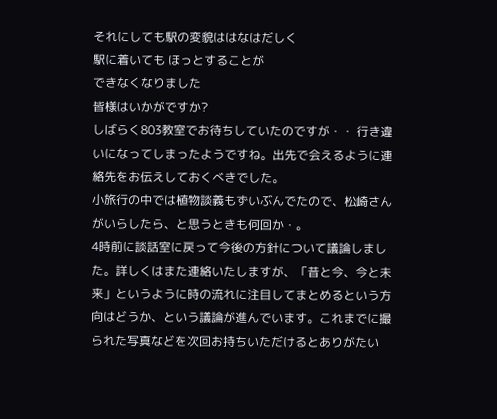それにしても駅の変貌ははなはだしく
駅に着いても ほっとすることが
できなくなりました
皆様はいかがですか?
しばらく803教室でお待ちしていたのですが・・ 行き違いになってしまったようですね。出先で会えるように連絡先をお伝えしておくべきでした。
小旅行の中では植物談義もずいぶんでたので、松崎さんがいらしたら、と思うときも何回か・。
4時前に談話室に戻って今後の方針について議論しました。詳しくはまた連絡いたしますが、「昔と今、今と未来」というように時の流れに注目してまとめるという方向はどうか、という議論が進んでいます。これまでに撮られた写真などを次回お持ちいただけるとありがたい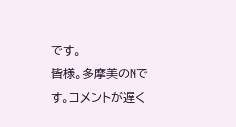です。
皆様。多摩美のNです。コメントが遅く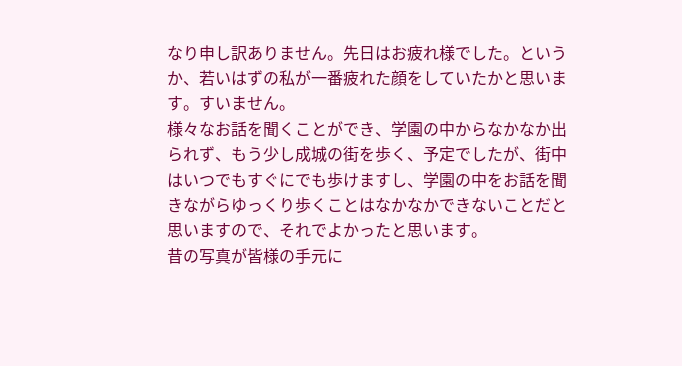なり申し訳ありません。先日はお疲れ様でした。というか、若いはずの私が一番疲れた顔をしていたかと思います。すいません。
様々なお話を聞くことができ、学園の中からなかなか出られず、もう少し成城の街を歩く、予定でしたが、街中はいつでもすぐにでも歩けますし、学園の中をお話を聞きながらゆっくり歩くことはなかなかできないことだと思いますので、それでよかったと思います。
昔の写真が皆様の手元に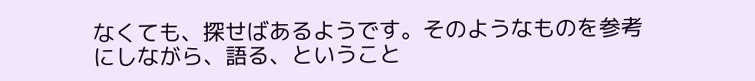なくても、探せばあるようです。そのようなものを参考にしながら、語る、ということ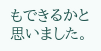もできるかと思いました。